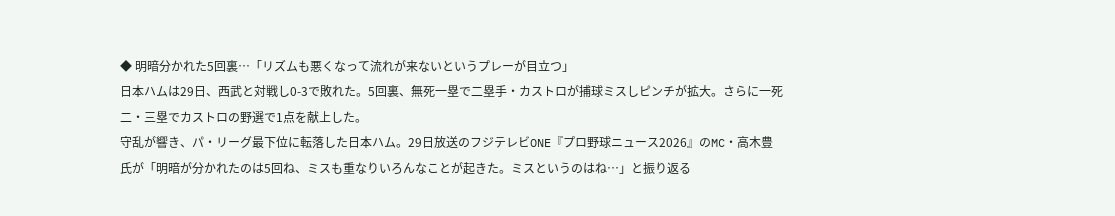◆ 明暗分かれた5回裏…「リズムも悪くなって流れが来ないというプレーが目立つ」
日本ハムは29日、西武と対戦し0-3で敗れた。5回裏、無死一塁で二塁手・カストロが捕球ミスしピンチが拡大。さらに一死二・三塁でカストロの野選で1点を献上した。
守乱が響き、パ・リーグ最下位に転落した日本ハム。29日放送のフジテレビONE『プロ野球ニュース2026』のMC・高木豊氏が「明暗が分かれたのは5回ね、ミスも重なりいろんなことが起きた。ミスというのはね…」と振り返る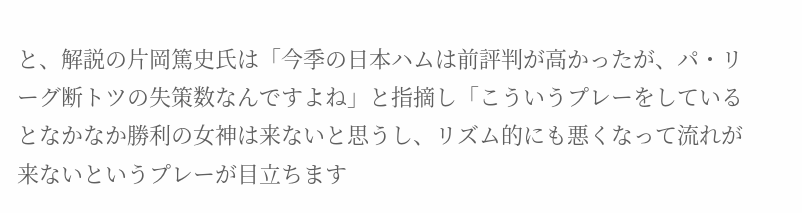と、解説の片岡篤史氏は「今季の日本ハムは前評判が高かったが、パ・リーグ断トツの失策数なんですよね」と指摘し「こういうプレーをしているとなかなか勝利の女神は来ないと思うし、リズム的にも悪くなって流れが来ないというプレーが目立ちます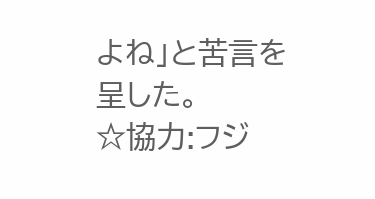よね」と苦言を呈した。
☆協力:フジ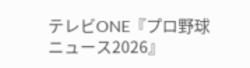テレビONE『プロ野球ニュース2026』